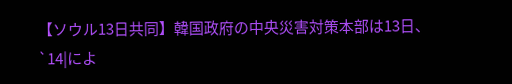【ソウル13日共同】韓国政府の中央災害対策本部は13日、`14|によ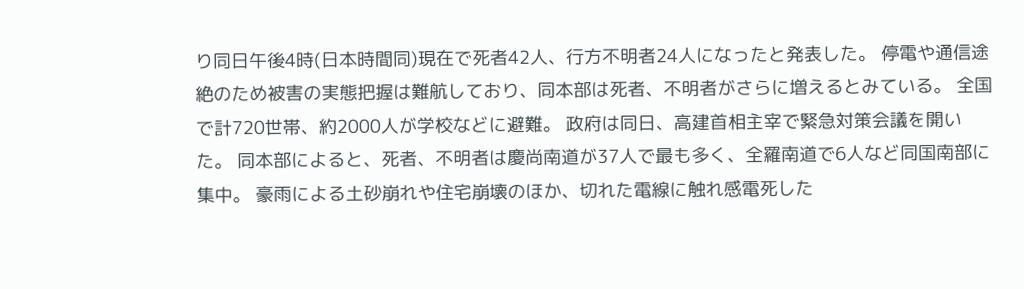り同日午後4時(日本時間同)現在で死者42人、行方不明者24人になったと発表した。 停電や通信途絶のため被害の実態把握は難航しており、同本部は死者、不明者がさらに増えるとみている。 全国で計720世帯、約2000人が学校などに避難。 政府は同日、高建首相主宰で緊急対策会議を開いた。 同本部によると、死者、不明者は慶尚南道が37人で最も多く、全羅南道で6人など同国南部に集中。 豪雨による土砂崩れや住宅崩壊のほか、切れた電線に触れ感電死した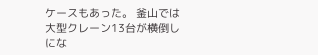ケースもあった。 釜山では大型クレーン13台が横倒しにな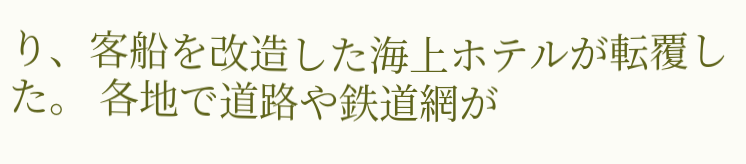り、客船を改造した海上ホテルが転覆した。 各地で道路や鉄道網が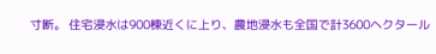寸断。 住宅浸水は900棟近くに上り、農地浸水も全国で計3600ヘクタール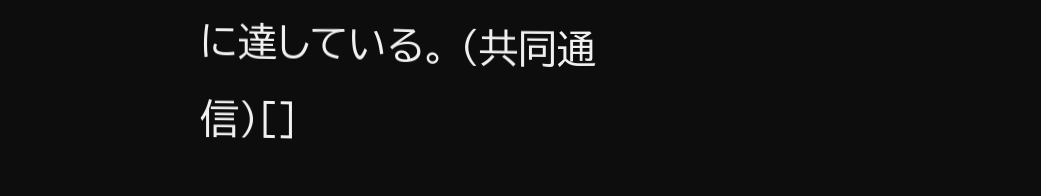に達している。 (共同通信)[]